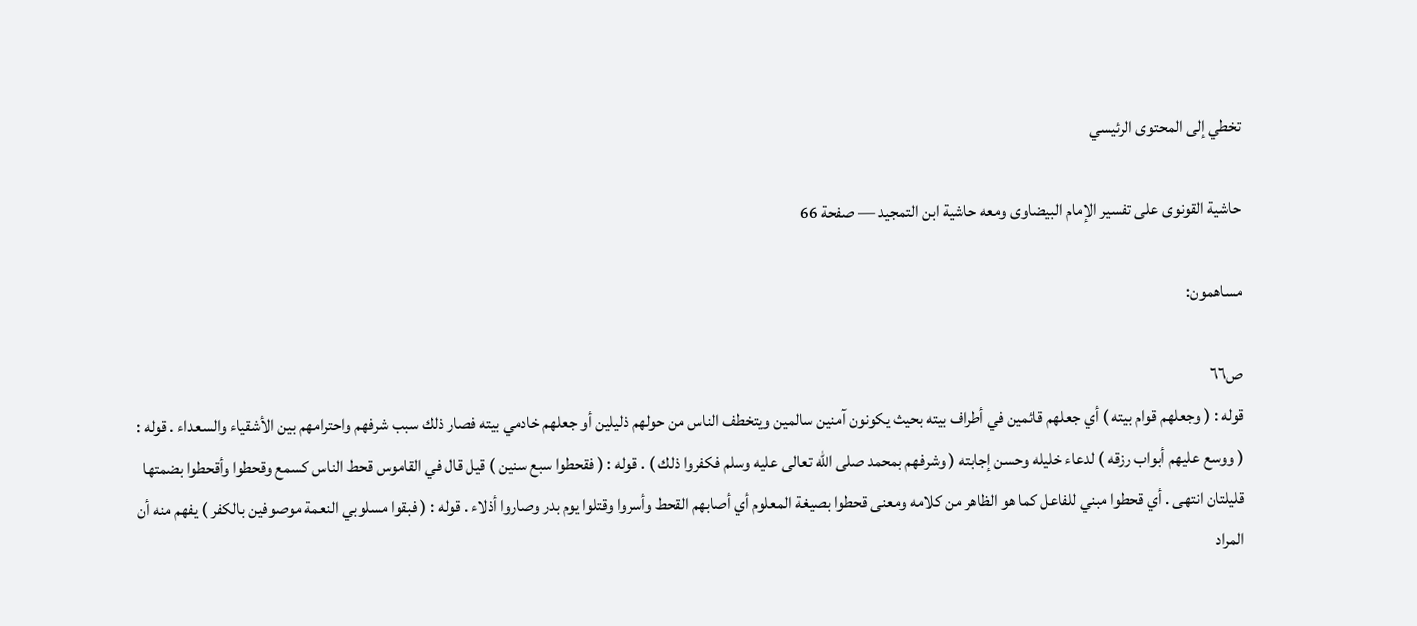تخطي إلى المحتوى الرئيسي

حاشية القونوى على تفسير الإمام البيضاوى ومعه حاشية ابن التمجيد — صفحة 66

مساهمون:

ص٦٦
قوله : ( وجعلهم قوام بيته ) أي جعلهم قائمين في أطراف بيته بحيث يكونون آمنين سالمين ويتخطف الناس من حولهم ذليلين أو جعلهم خادمي بيته فصار ذلك سبب شرفهم واحترامهم بين الأشقياء والسعداء . قوله : ( ووسع عليهم أبواب رزقه ) لدعاء خليله وحسن إجابته ( وشرفهم بمحمد صلى اللّه تعالى عليه وسلم فكفروا ذلك ) . قوله : ( فقحطوا سبع سنين ) قيل قال في القاموس قحط الناس كسمع وقحطوا وأقحطوا بضمتها قليلتان انتهى . أي قحطوا مبني للفاعل كما هو الظاهر من كلامه ومعنى قحطوا بصيغة المعلوم أي أصابهم القحط وأسروا وقتلوا يوم بدر وصاروا أذلاء . قوله : ( فبقوا مسلوبي النعمة موصوفين بالكفر ) يفهم منه أن المراد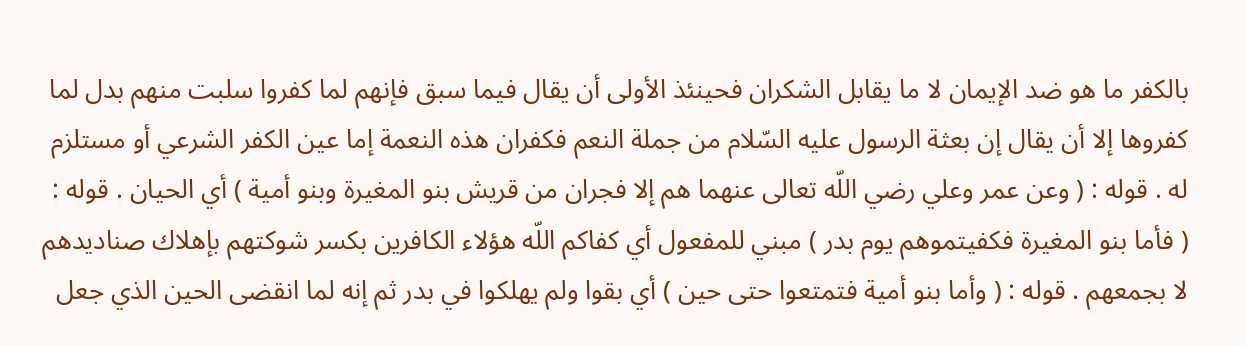بالكفر ما هو ضد الإيمان لا ما يقابل الشكران فحينئذ الأولى أن يقال فيما سبق فإنهم لما كفروا سلبت منهم بدل لما كفروها إلا أن يقال إن بعثة الرسول عليه السّلام من جملة النعم فكفران هذه النعمة إما عين الكفر الشرعي أو مستلزم له . قوله : ( وعن عمر وعلي رضي اللّه تعالى عنهما هم إلا فجران من قريش بنو المغيرة وبنو أمية ) أي الحيان . قوله : ( فأما بنو المغيرة فكفيتموهم يوم بدر ) مبني للمفعول أي كفاكم اللّه هؤلاء الكافرين بكسر شوكتهم بإهلاك صناديدهم لا بجمعهم . قوله : ( وأما بنو أمية فتمتعوا حتى حين ) أي بقوا ولم يهلكوا في بدر ثم إنه لما انقضى الحين الذي جعل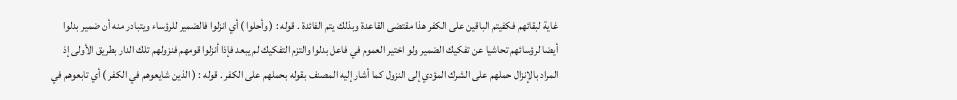غاية لبقائهم فكفيتم الباقين على الكفر هذا مقتضى القاعدة وبذلك يتم الفائدة . قوله : ( وأحلوا ) أي انزلوا فالضمير للرؤساء ويتبادر منه أن ضمير بدلوا أيضا لرؤسائهم تحاشيا عن تفكيك الضمير ولو اختير العموم في فاعل بدلوا والتزم التفكيك لم يبعد فإذا أنزلوا قومهم فنزولهم تلك الدار بطريق الأولى إذ المراد بالإنزال حملهم على الشرك المؤدي إلى النزول كما أشار إليه المصنف بقوله بحملهم على الكفر . قوله : ( الذين شايعوهم في الكفر ) أي تابعوهم في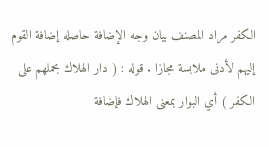الكفر مراد المصنف بيان وجه الإضافة حاصله إضافة القوم إليهم لأدنى ملابسة مجازا . قوله : ( دار الهلاك بحملهم على الكفر ) أي البوار بمعنى الهلاك فإضافة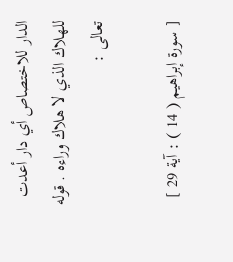الدار للاختصاص أي دار أعدت للهلاك الذي لا هلاك وراءه . قوله تعالى :

[ سورة إبراهيم ( 14 ) : آية 29 ]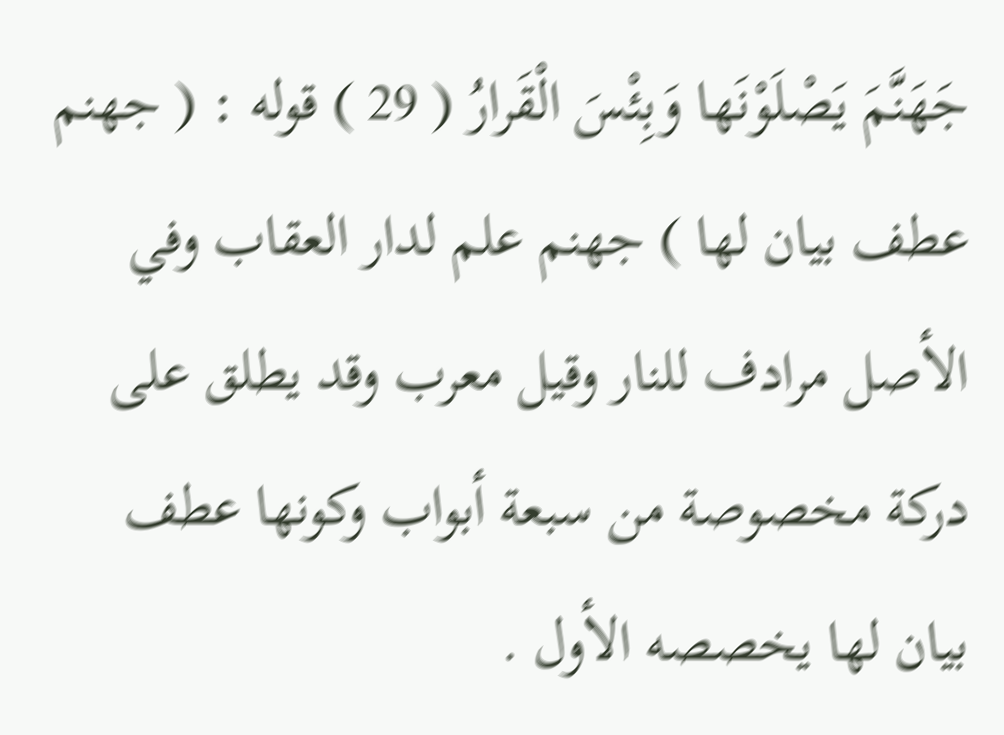جَهَنَّمَ يَصْلَوْنَها وَبِئْسَ الْقَرارُ ( 29 ) قوله : ( جهنم عطف بيان لها ) جهنم علم لدار العقاب وفي الأصل مرادف للنار وقيل معرب وقد يطلق على دركة مخصوصة من سبعة أبواب وكونها عطف بيان لها يخصصه الأول .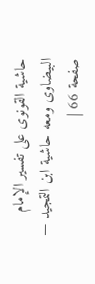حاشية القونوى على تفسير الإمام البيضاوى ومعه حاشية ابن التمجيد — صفحة 66 |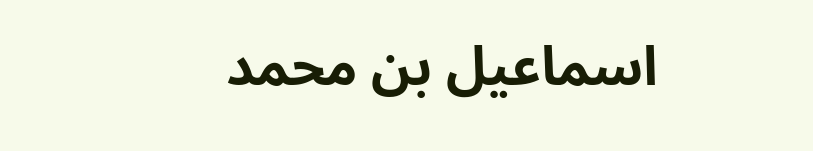اسماعيل بن محمد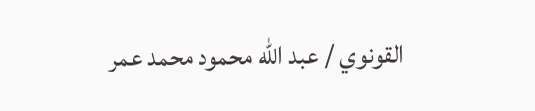القونوي / عبد الله محمود محمد عمر